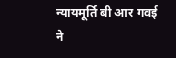न्यायमूर्ति बी आर गवई ने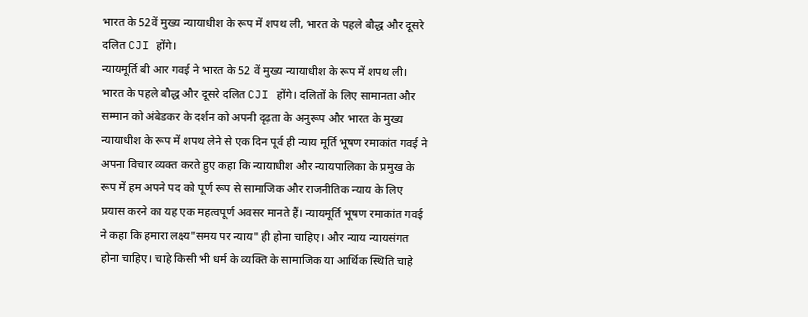भारत के 52वें मुख्य न्यायाधीश के रूप में शपथ ली, भारत के पहले बौद्ध और दूसरे दलित CJI होंगे।
न्यायमूर्ति बी आर गवई ने भारत के 52 वें मुख्य न्यायाधीश के रूप में शपथ ली। भारत के पहले बौद्ध और दूसरे दलित CJI होंगे। दलितों के लिए सामानता और सम्मान को अंबेडकर के दर्शन को अपनी दृढ़ता के अनुरूप और भारत के मुख्य न्यायाधीश के रूप में शपथ लेने से एक दिन पूर्व ही न्याय मूर्ति भूषण रमाकांत गवई ने अपना विचार व्यक्त करते हुए कहा कि न्यायाधीश और न्यायपालिका के प्रमुख के रूप में हम अपने पद को पूर्ण रूप से सामाजिक और राजनीतिक न्याय के लिए प्रयास करने का यह एक महत्वपूर्ण अवसर मानते हैं। न्यायमूर्ति भूषण रमाकांत गवई ने कहा कि हमारा लक्ष्य"समय पर न्याय" ही होना चाहिए। और न्याय न्यायसंगत होना चाहिए। चाहे किसी भी धर्म के व्यक्ति के सामाजिक या आर्थिक स्थिति चाहे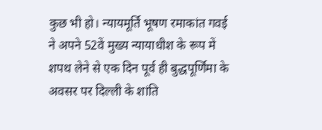कुछ भी हो। न्यायमूर्ति भूषण रमाकांत गवई ने अपने 52वें मुख्य न्यायाधीश के रूप में शपथ लेने से एक दिन पूर्व ही बुद्धपूर्णिमा के अवसर पर दिल्ली के शांति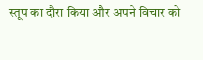स्तूप का दौरा किया और अपने विचार को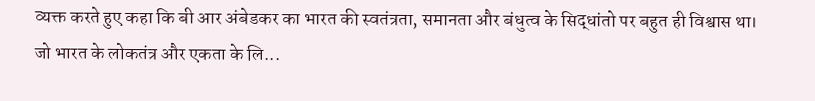व्यक्त करते हुए कहा कि बी आर अंबेडकर का भारत की स्वतंत्रता, समानता और बंधुत्व के सिद्धांतो पर बहुत ही विश्वास था। जो भारत के लोकतंत्र और एकता के लि...